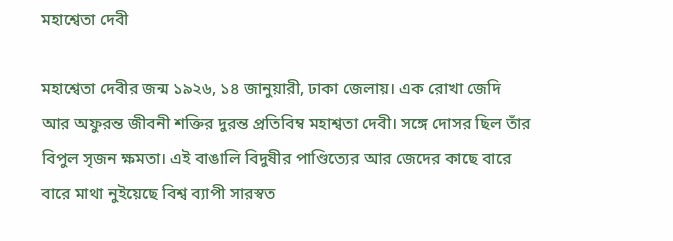মহাশ্বেতা দেবী

মহাশ্বেতা দেবীর জন্ম ১৯২৬, ১৪ জানুয়ারী, ঢাকা জেলায়। এক রোখা জেদি আর অফুরন্ত জীবনী শক্তির দুরন্ত প্রতিবিম্ব মহাশ্বতা দেবী। সঙ্গে দোসর ছিল তাঁর বিপুল সৃজন ক্ষমতা। এই বাঙালি বিদুষীর পাণ্ডিত্যের আর জেদের কাছে বারে বারে মাথা নুইয়েছে বিশ্ব ব্যাপী সারস্বত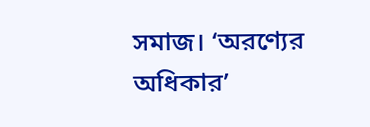সমাজ। ‘অরণ্যের অধিকার’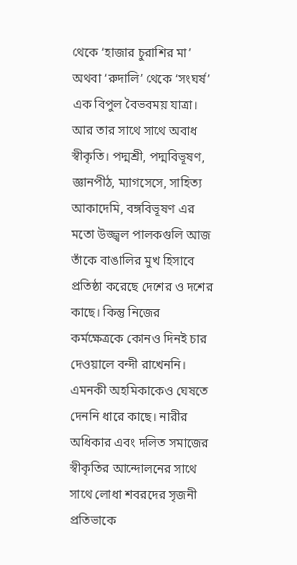থেকে ‘হাজার চুরাশির মা’ অথবা ‘রুদালি’ থেকে ‘সংঘর্ষ’ এক বিপুল বৈভবময় যাত্রা। আর তার সাথে সাথে অবাধ স্বীকৃতি। পদ্মশ্রী, পদ্মবিভূষণ, জ্ঞানপীঠ, ম্যাগসেসে, সাহিত্য আকাদেমি, বঙ্গবিভূষণ এর মতো উজ্জ্বল পালকগুলি আজ তাঁকে বাঙালির মুখ হিসাবে প্রতিষ্ঠা করেছে দেশের ও দশের কাছে। কিন্তু নিজের কর্মক্ষেত্রকে কোনও দিনই চার দেওয়ালে বন্দী রাখেননি। এমনকী অহমিকাকেও ঘেষতে দেননি ধারে কাছে। নারীর অধিকার এবং দলিত সমাজের স্বীকৃতির আন্দোলনের সাথে সাথে লোধা শবরদের সৃজনী প্রতিভাকে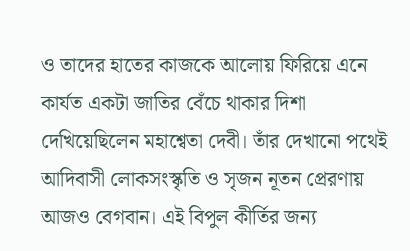ও তাদের হাতের কাজকে আলোয় ফিরিয়ে এনে কার্যত একটা জাতির বেঁচে থাকার দিশা দেখিয়েছিলেন মহাশ্বেতা দেবী। তাঁর দেখানো পথেই আদিবাসী লোকসংস্কৃতি ও সৃজন নূতন প্রেরণায় আজও বেগবান। এই বিপুল কীর্তির জন্য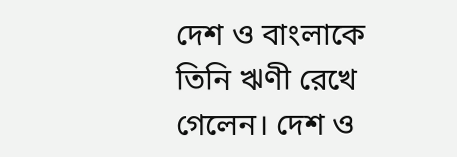দেশ ও বাংলাকে তিনি ঋণী রেখে গেলেন। দেশ ও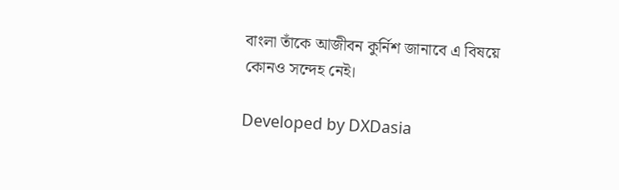বাংলা তাঁকে আজীবন কুর্নিশ জানাবে এ বিষয়ে কোনও সন্দেহ নেই।

Developed by DXDasia